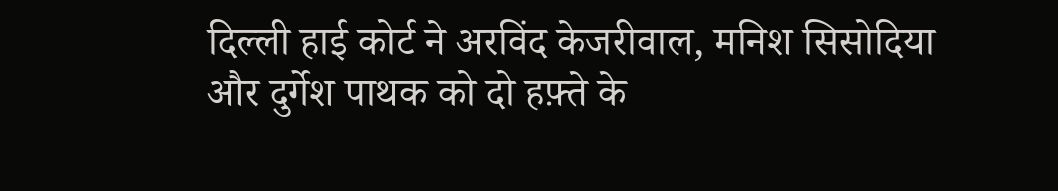दिल्ली हाई कोर्ट ने अरविंद केजरीवाल, मनिश सिसोदिया और दुर्गेश पाथक को दो हफ़्ते के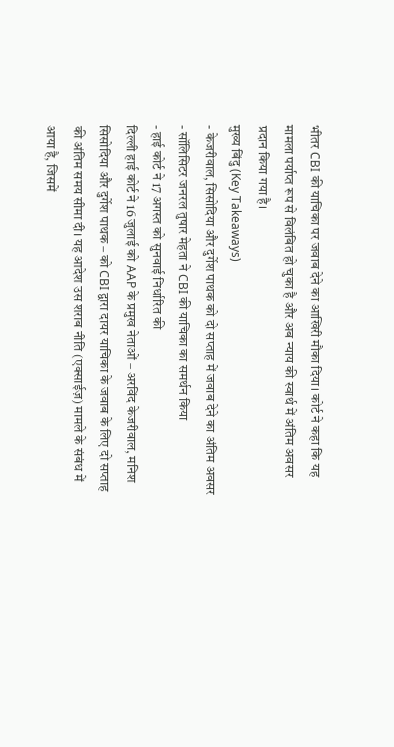भीतर CBI की याचिका पर जवाब देने का आखिरी मौका दिया। कोर्ट ने कहा कि यह मामला पर्याप्त रूप से विलंबित हो चुका है और अब न्याय की स्वार्थ में अंतिम अवसर प्रदान किया गया है।
मुख्य बिंदु (Key Takeaways)
- केजरीवाल, सिसोदिया और दुर्गेश पाथक को दो सप्ताह में जवाब देने का अंतिम अवसर
- सॉलिसिटर जनरल तुषार मेहता ने CBI की याचिका का समर्थन किया
- हाई कोर्ट ने 17 अगस्त को सुनवाई निर्धारित की
दिल्ली हाई कोर्ट ने 16 जुलाई को AAP के प्रमुख नेताओं – अरविंद केजरीवाल, मनिश सिसोदिया और दुर्गेश पाथक – को CBI द्वारा दायर याचिका के जवाब के लिए दो सप्ताह की अंतिम समय सीमा दी। यह आदेश उस शराब नीति (एक्साईज़) मामले के संबंध में आया है, जिसमें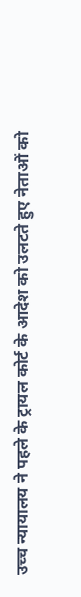उच्च न्यायालय ने पहले के ट्रायल कोर्ट के आदेश को उलटते हुए नेताओं को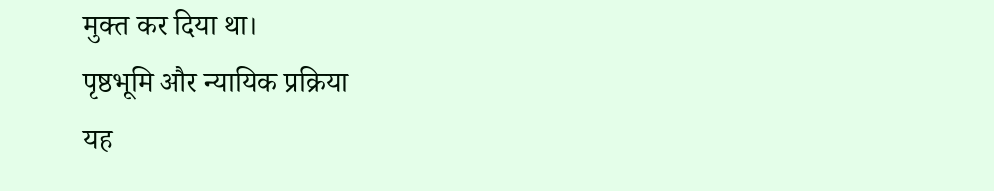मुक्त कर दिया था।
पृष्ठभूमि और न्यायिक प्रक्रिया
यह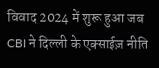विवाद 2024 में शुरू हुआ जब CBI ने दिल्ली के एक्साईज़ नीति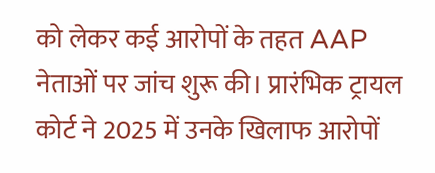को लेकर कई आरोपों के तहत AAP नेताओं पर जांच शुरू की। प्रारंभिक ट्रायल कोर्ट ने 2025 में उनके खिलाफ आरोपों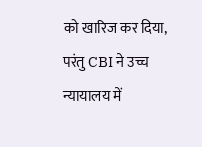को खारिज कर दिया, परंतु CBI ने उच्च न्यायालय में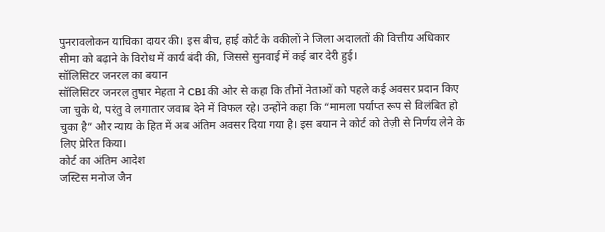पुनरावलोकन याचिका दायर की। इस बीच, हाई कोर्ट के वकीलों ने जिला अदालतों की वित्तीय अधिकार सीमा को बढ़ाने के विरोध में कार्य बंदी की, जिससे सुनवाई में कई बार देरी हुई।
सॉलिसिटर जनरल का बयान
सॉलिसिटर जनरल तुषार मेहता ने CBI की ओर से कहा कि तीनों नेताओं को पहले कई अवसर प्रदान किए जा चुके थे, परंतु वे लगातार जवाब देने में विफल रहे। उन्होंने कहा कि “मामला पर्याप्त रूप से विलंबित हो चुका है” और न्याय के हित में अब अंतिम अवसर दिया गया है। इस बयान ने कोर्ट को तेज़ी से निर्णय लेने के लिए प्रेरित किया।
कोर्ट का अंतिम आदेश
जस्टिस मनोज जैन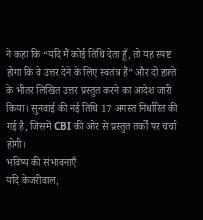ने कहा कि “यदि मैं कोई तिथि देता हूँ, तो यह स्पष्ट होगा कि वे उत्तर देने के लिए स्वतंत्र हैं” और दो हफ़्ते के भीतर लिखित उत्तर प्रस्तुत करने का आदेश जारी किया। सुनवाई की नई तिथि 17 अगस्त निर्धारित की गई है, जिसमें CBI की ओर से प्रस्तुत तर्कों पर चर्चा होगी।
भविष्य की संभावनाएँ
यदि केजरीवाल,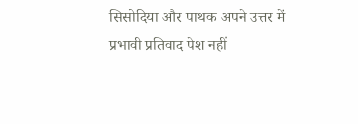सिसोदिया और पाथक अपने उत्तर में प्रभावी प्रतिवाद पेश नहीं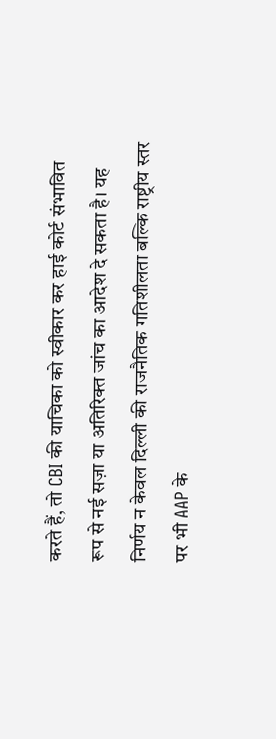करते हैं, तो CBI की याचिका को स्वीकार कर हाई कोर्ट संभावित रूप से नई सज़ा या अतिरिक्त जांच का आदेश दे सकता है। यह निर्णय न केवल दिल्ली की राजनैतिक गतिशीलता बल्कि राष्ट्रीय स्तर पर भी AAP के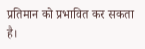प्रतिमान को प्रभावित कर सकता है।